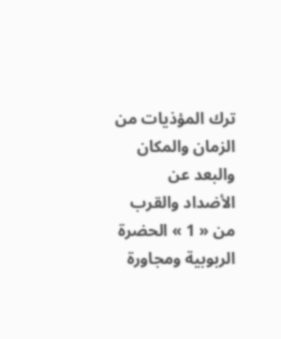ترك المؤذيات من الزمان والمكان والبعد عن الأضداد والقرب من « 1 » الحضرة الربوبية ومجاورة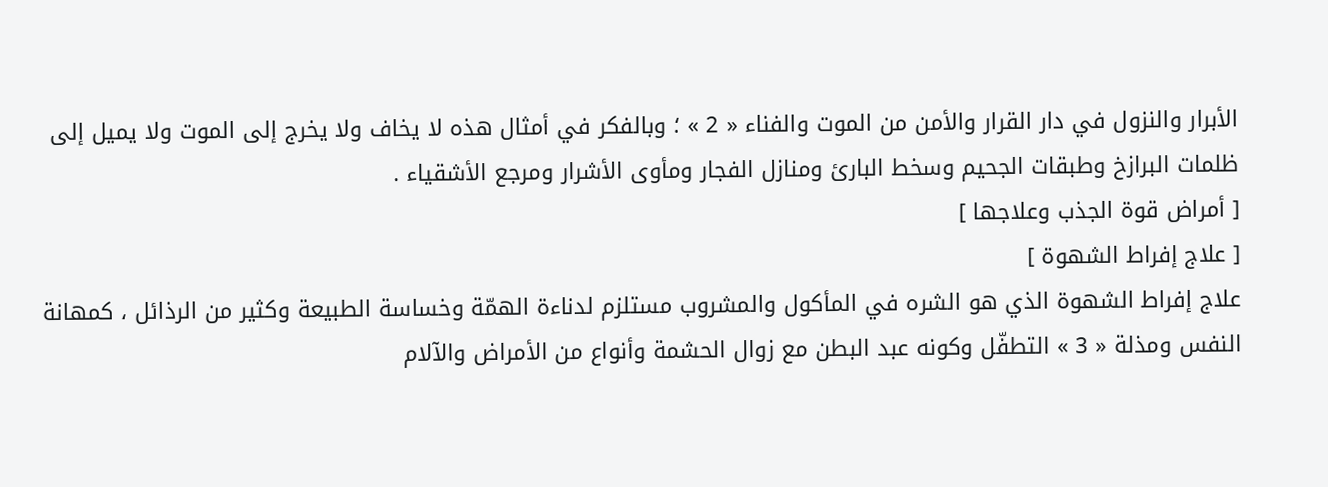الأبرار والنزول في دار القرار والأمن من الموت والفناء « 2 » ؛ وبالفكر في أمثال هذه لا يخاف ولا يخرج إلى الموت ولا يميل إلى ظلمات البرازخ وطبقات الجحيم وسخط البارئ ومنازل الفجار ومأوى الأشرار ومرجع الأشقياء .
[ أمراض قوة الجذب وعلاجها ]
[ علاج إفراط الشهوة ]
علاج إفراط الشهوة الذي هو الشره في المأكول والمشروب مستلزم لدناءة الهمّة وخساسة الطبيعة وكثير من الرذائل ، كمهانة النفس ومذلة « 3 » التطفّل وكونه عبد البطن مع زوال الحشمة وأنواع من الأمراض والآلام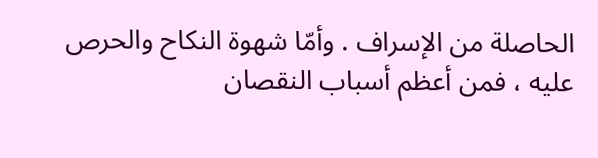الحاصلة من الإسراف . وأمّا شهوة النكاح والحرص عليه ، فمن أعظم أسباب النقصان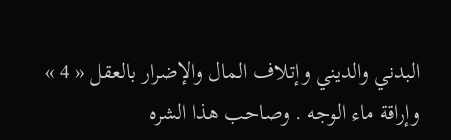البدني والديني وإتلاف المال والإضرار بالعقل « 4 » وإراقة ماء الوجه . وصاحب هذا الشره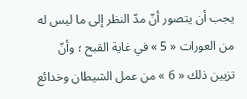يجب أن يتصور أنّ مدّ النظر إلى ما ليس له من العورات « 5 » في غاية القبح ؛ وأنّ تزيين ذلك « 6 » من عمل الشيطان وخدائع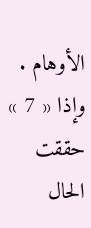الأوهام . وإذا « 7 » حققت الحال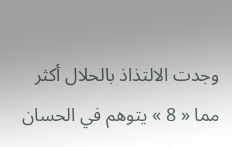وجدت الالتذاذ بالحلال أكثر مما « 8 » يتوهم في الحسان